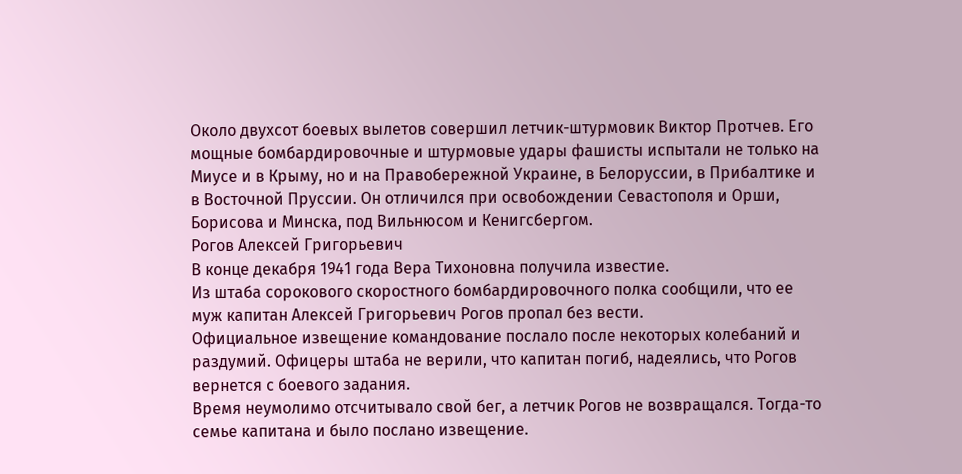Около двухсот боевых вылетов совершил летчик-штурмовик Виктор Протчев. Его мощные бомбардировочные и штурмовые удары фашисты испытали не только на Миусе и в Крыму, но и на Правобережной Украине, в Белоруссии, в Прибалтике и в Восточной Пруссии. Он отличился при освобождении Севастополя и Орши, Борисова и Минска, под Вильнюсом и Кенигсбергом.
Рогов Алексей Григорьевич
В конце декабря 1941 года Вера Тихоновна получила известие.
Из штаба сорокового скоростного бомбардировочного полка сообщили, что ее муж капитан Алексей Григорьевич Рогов пропал без вести.
Официальное извещение командование послало после некоторых колебаний и раздумий. Офицеры штаба не верили, что капитан погиб, надеялись, что Рогов вернется с боевого задания.
Время неумолимо отсчитывало свой бег, а летчик Рогов не возвращался. Тогда-то семье капитана и было послано извещение.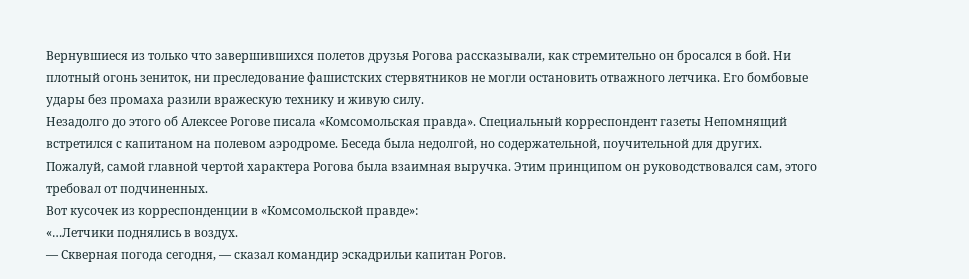Вернувшиеся из только что завершившихся полетов друзья Рогова рассказывали, как стремительно он бросался в бой. Ни плотный огонь зениток, ни преследование фашистских стервятников не могли остановить отважного летчика. Его бомбовые удары без промаха разили вражескую технику и живую силу.
Незадолго до этого об Алексее Рогове писала «Комсомольская правда». Специальный корреспондент газеты Непомнящий встретился с капитаном на полевом аэродроме. Беседа была недолгой, но содержательной, поучительной для других.
Пожалуй, самой главной чертой характера Рогова была взаимная выручка. Этим принципом он руководствовался сам, этого требовал от подчиненных.
Вот кусочек из корреспонденции в «Комсомольской правде»:
«…Летчики поднялись в воздух.
— Скверная погода сегодня, — сказал командир эскадрильи капитан Рогов.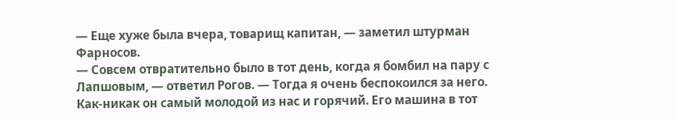— Еще хуже была вчера, товарищ капитан, — заметил штурман Фарносов.
— Совсем отвратительно было в тот день, когда я бомбил на пару с Лапшовым, — ответил Рогов. — Тогда я очень беспокоился за него. Как-никак он самый молодой из нас и горячий. Его машина в тот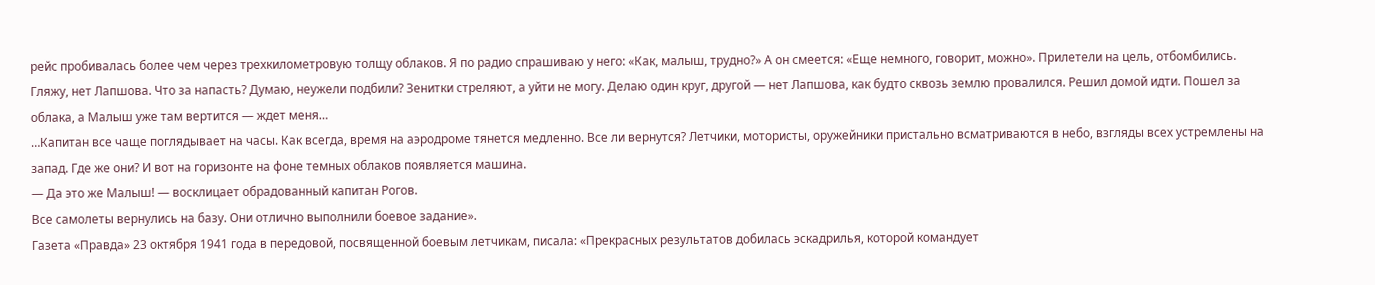рейс пробивалась более чем через трехкилометровую толщу облаков. Я по радио спрашиваю у него: «Как, малыш, трудно?» А он смеется: «Еще немного, говорит, можно». Прилетели на цель, отбомбились. Гляжу, нет Лапшова. Что за напасть? Думаю, неужели подбили? Зенитки стреляют, а уйти не могу. Делаю один круг, другой — нет Лапшова, как будто сквозь землю провалился. Решил домой идти. Пошел за облака, а Малыш уже там вертится — ждет меня…
…Капитан все чаще поглядывает на часы. Как всегда, время на аэродроме тянется медленно. Все ли вернутся? Летчики, мотористы, оружейники пристально всматриваются в небо, взгляды всех устремлены на запад. Где же они? И вот на горизонте на фоне темных облаков появляется машина.
— Да это же Малыш! — восклицает обрадованный капитан Рогов.
Все самолеты вернулись на базу. Они отлично выполнили боевое задание».
Газета «Правда» 23 октября 1941 года в передовой, посвященной боевым летчикам, писала: «Прекрасных результатов добилась эскадрилья, которой командует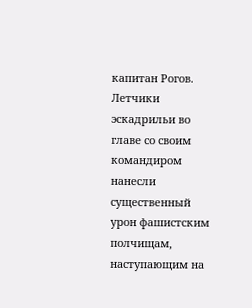капитан Рогов. Летчики эскадрильи во главе со своим командиром нанесли существенный урон фашистским полчищам, наступающим на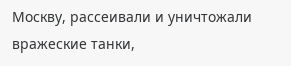Москву, рассеивали и уничтожали вражеские танки,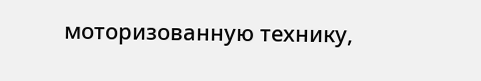моторизованную технику,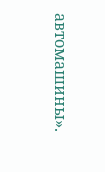автомашины».